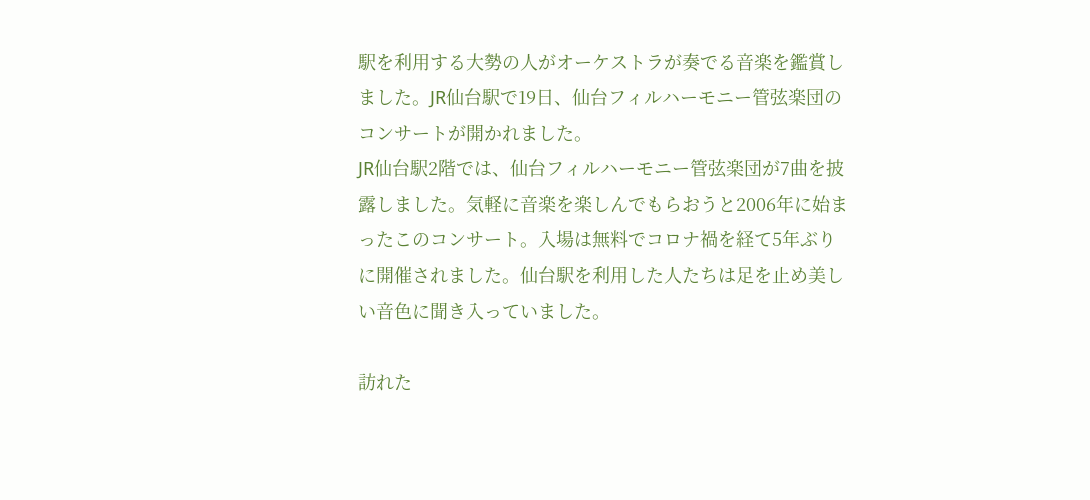駅を利用する大勢の人がオーケストラが奏でる音楽を鑑賞しました。JR仙台駅で19日、仙台フィルハーモニー管弦楽団のコンサートが開かれました。
JR仙台駅2階では、仙台フィルハーモニー管弦楽団が7曲を披露しました。気軽に音楽を楽しんでもらおうと2006年に始まったこのコンサート。入場は無料でコロナ禍を経て5年ぶりに開催されました。仙台駅を利用した人たちは足を止め美しい音色に聞き入っていました。

訪れた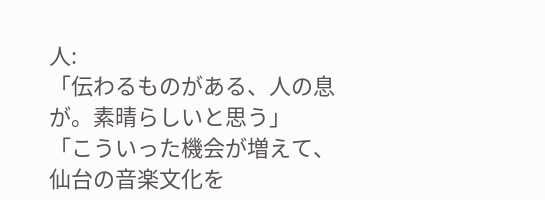人:
「伝わるものがある、人の息が。素晴らしいと思う」
「こういった機会が増えて、仙台の音楽文化を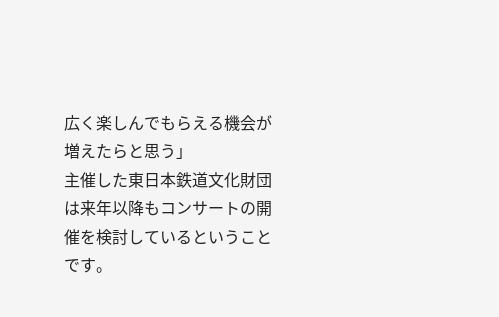広く楽しんでもらえる機会が増えたらと思う」
主催した東日本鉄道文化財団は来年以降もコンサートの開催を検討しているということです。